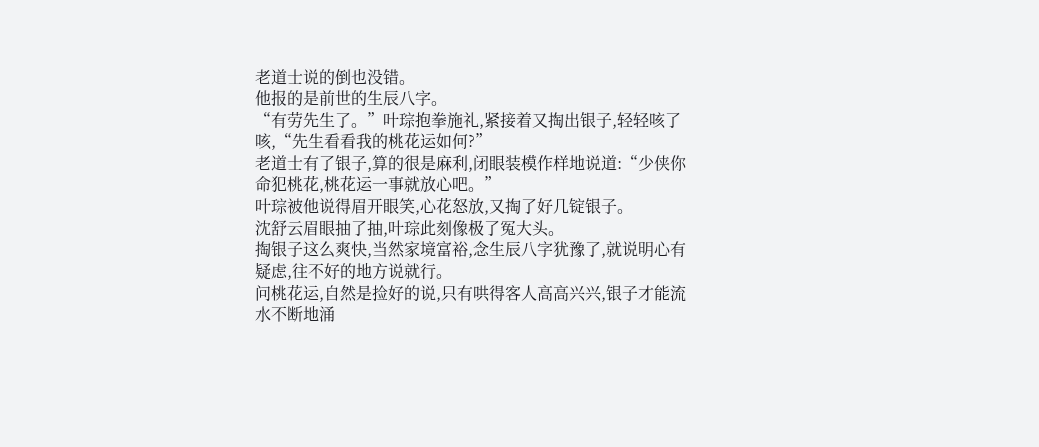老道士说的倒也没错。
他报的是前世的生辰八字。
“有劳先生了。”叶琮抱拳施礼,紧接着又掏出银子,轻轻咳了咳,“先生看看我的桃花运如何?”
老道士有了银子,算的很是麻利,闭眼装模作样地说道:“少侠你命犯桃花,桃花运一事就放心吧。”
叶琮被他说得眉开眼笑,心花怒放,又掏了好几锭银子。
沈舒云眉眼抽了抽,叶琮此刻像极了冤大头。
掏银子这么爽快,当然家境富裕,念生辰八字犹豫了,就说明心有疑虑,往不好的地方说就行。
问桃花运,自然是捡好的说,只有哄得客人高高兴兴,银子才能流水不断地涌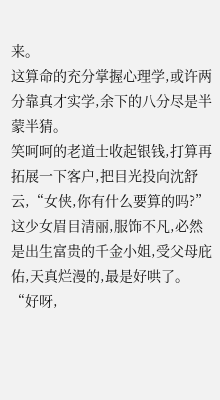来。
这算命的充分掌握心理学,或许两分靠真才实学,余下的八分尽是半蒙半猜。
笑呵呵的老道士收起银钱,打算再拓展一下客户,把目光投向沈舒云,“女侠,你有什么要算的吗?”
这少女眉目清丽,服饰不凡,必然是出生富贵的千金小姐,受父母庇佑,天真烂漫的,最是好哄了。
“好呀,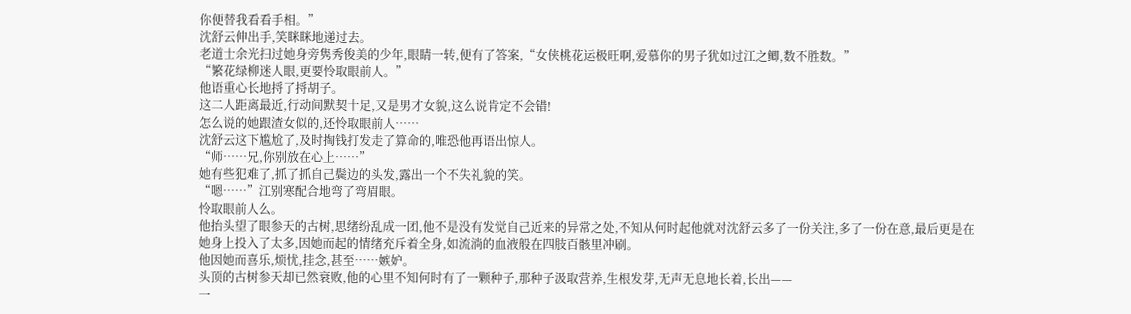你便替我看看手相。”
沈舒云伸出手,笑眯眯地递过去。
老道士余光扫过她身旁隽秀俊美的少年,眼睛一转,便有了答案,“女侠桃花运极旺啊,爱慕你的男子犹如过江之鲫,数不胜数。”
“繁花绿柳迷人眼,更要怜取眼前人。”
他语重心长地捋了捋胡子。
这二人距离最近,行动间默契十足,又是男才女貌,这么说肯定不会错!
怎么说的她跟渣女似的,还怜取眼前人……
沈舒云这下尴尬了,及时掏钱打发走了算命的,唯恐他再语出惊人。
“师……兄,你别放在心上……”
她有些犯难了,抓了抓自己鬓边的头发,露出一个不失礼貌的笑。
“嗯……”江别寒配合地弯了弯眉眼。
怜取眼前人么。
他抬头望了眼参天的古树,思绪纷乱成一团,他不是没有发觉自己近来的异常之处,不知从何时起他就对沈舒云多了一份关注,多了一份在意,最后更是在她身上投入了太多,因她而起的情绪充斥着全身,如流淌的血液般在四肢百骸里冲刷。
他因她而喜乐,烦忧,挂念,甚至……嫉妒。
头顶的古树参天却已然衰败,他的心里不知何时有了一颗种子,那种子汲取营养,生根发芽,无声无息地长着,长出——
一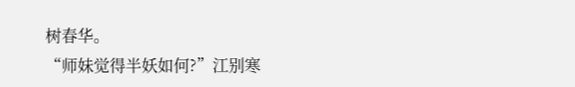树春华。
“师妹觉得半妖如何?”江别寒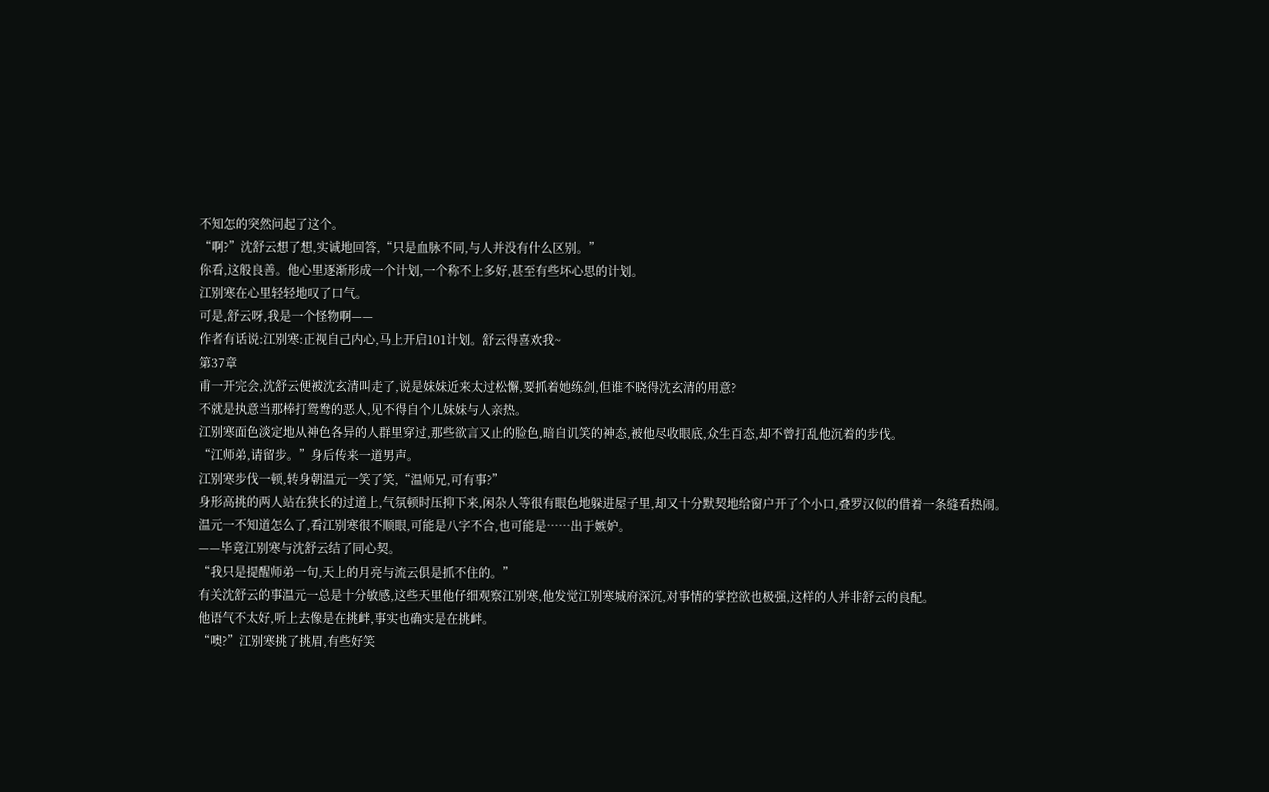不知怎的突然问起了这个。
“啊?”沈舒云想了想,实诚地回答,“只是血脉不同,与人并没有什么区别。”
你看,这般良善。他心里逐渐形成一个计划,一个称不上多好,甚至有些坏心思的计划。
江别寒在心里轻轻地叹了口气。
可是,舒云呀,我是一个怪物啊——
作者有话说:江别寒:正视自己内心,马上开启101计划。舒云得喜欢我~
第37章
甫一开完会,沈舒云便被沈玄清叫走了,说是妹妹近来太过松懈,要抓着她练剑,但谁不晓得沈玄清的用意?
不就是执意当那棒打鸳鸯的恶人,见不得自个儿妹妹与人亲热。
江别寒面色淡定地从神色各异的人群里穿过,那些欲言又止的脸色,暗自讥笑的神态,被他尽收眼底,众生百态,却不曾打乱他沉着的步伐。
“江师弟,请留步。”身后传来一道男声。
江别寒步伐一顿,转身朝温元一笑了笑,“温师兄,可有事?”
身形高挑的两人站在狭长的过道上,气氛顿时压抑下来,闲杂人等很有眼色地躲进屋子里,却又十分默契地给窗户开了个小口,叠罗汉似的借着一条缝看热闹。
温元一不知道怎么了,看江别寒很不顺眼,可能是八字不合,也可能是……出于嫉妒。
——毕竟江别寒与沈舒云结了同心契。
“我只是提醒师弟一句,天上的月亮与流云俱是抓不住的。”
有关沈舒云的事温元一总是十分敏感,这些天里他仔细观察江别寒,他发觉江别寒城府深沉,对事情的掌控欲也极强,这样的人并非舒云的良配。
他语气不太好,听上去像是在挑衅,事实也确实是在挑衅。
“噢?”江别寒挑了挑眉,有些好笑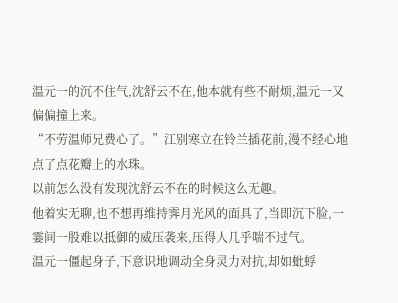温元一的沉不住气,沈舒云不在,他本就有些不耐烦,温元一又偏偏撞上来。
“不劳温师兄费心了。”江别寒立在铃兰插花前,漫不经心地点了点花瓣上的水珠。
以前怎么没有发现沈舒云不在的时候这么无趣。
他着实无聊,也不想再维持霁月光风的面具了,当即沉下脸,一霎间一股难以抵御的威压袭来,压得人几乎喘不过气。
温元一僵起身子,下意识地调动全身灵力对抗,却如蚍蜉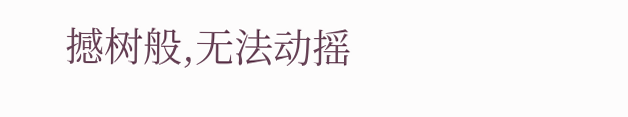撼树般,无法动摇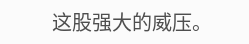这股强大的威压。